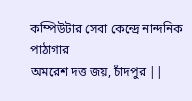কম্পিউটার সেবা কেন্দ্রে নান্দনিক পাঠাগার
অমরেশ দত্ত জয়, চাঁদপুর ||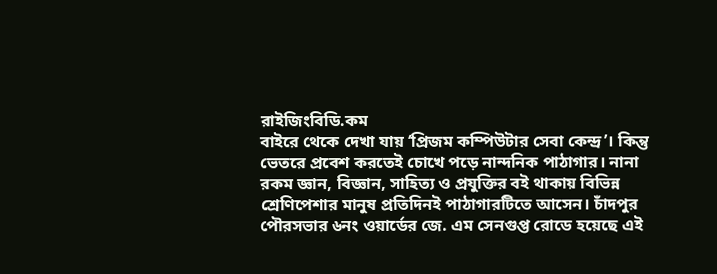রাইজিংবিডি.কম
বাইরে থেকে দেখা যায় ‘প্রিজম কম্পিউটার সেবা কেন্দ্র’। কিন্তু ভেতরে প্রবেশ করতেই চোখে পড়ে নান্দনিক পাঠাগার। নানা রকম জ্ঞান, বিজ্ঞান, সাহিত্য ও প্রযুক্তির বই থাকায় বিভিন্ন শ্রেণিপেশার মানুষ প্রতিদিনই পাঠাগারটিতে আসেন। চাঁদপুর পৌরসভার ৬নং ওয়ার্ডের জে. এম সেনগুপ্ত রোডে হয়েছে এই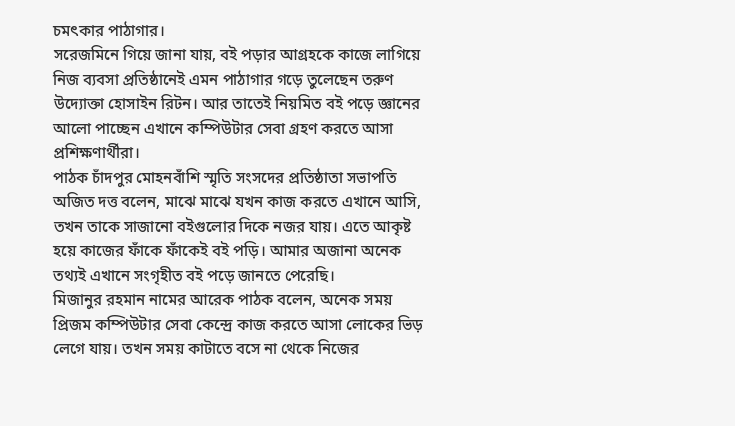চমৎকার পাঠাগার।
সরেজমিনে গিয়ে জানা যায়, বই পড়ার আগ্রহকে কাজে লাগিয়ে নিজ ব্যবসা প্রতিষ্ঠানেই এমন পাঠাগার গড়ে তুলেছেন তরুণ উদ্যোক্তা হোসাইন রিটন। আর তাতেই নিয়মিত বই পড়ে জ্ঞানের আলো পাচ্ছেন এখানে কম্পিউটার সেবা গ্রহণ করতে আসা প্রশিক্ষণার্থীরা।
পাঠক চাঁদপুর মোহনবাঁশি স্মৃতি সংসদের প্রতিষ্ঠাতা সভাপতি অজিত দত্ত বলেন, মাঝে মাঝে যখন কাজ করতে এখানে আসি, তখন তাকে সাজানো বইগুলোর দিকে নজর যায়। এতে আকৃষ্ট হয়ে কাজের ফাঁকে ফাঁকেই বই পড়ি। আমার অজানা অনেক তথ্যই এখানে সংগৃহীত বই পড়ে জানতে পেরেছি।
মিজানুর রহমান নামের আরেক পাঠক বলেন, অনেক সময় প্রিজম কম্পিউটার সেবা কেন্দ্রে কাজ করতে আসা লোকের ভিড় লেগে যায়। তখন সময় কাটাতে বসে না থেকে নিজের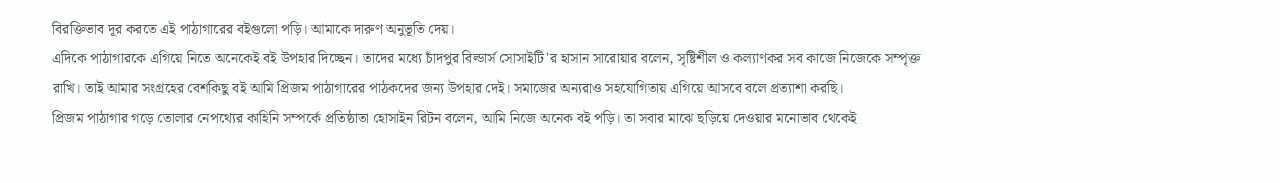বিরক্তিভাব দূর করতে এই পাঠাগারের বইগুলো পড়ি। আমাকে দারুণ অনুভূতি দেয়।
এদিকে পাঠাগারকে এগিয়ে নিতে অনেকেই বই উপহার দিচ্ছেন। তাদের মধ্যে চাঁদপুর বিল্ডার্স সোসাইটি'র হাসান সারোয়ার বলেন, সৃষ্টিশীল ও কল্যাণকর সব কাজে নিজেকে সম্পৃক্ত রাখি। তাই আমার সংগ্রহের বেশকিছু বই আমি প্রিজম পাঠাগারের পাঠকদের জন্য উপহার দেই। সমাজের অন্যরাও সহযোগিতায় এগিয়ে আসবে বলে প্রত্যাশা করছি।
প্রিজম পাঠাগার গড়ে তোলার নেপথ্যের কাহিনি সম্পর্কে প্রতিষ্ঠাতা হোসাইন রিটন বলেন, আমি নিজে অনেক বই পড়ি। তা সবার মাঝে ছড়িয়ে দেওয়ার মনোভাব থেকেই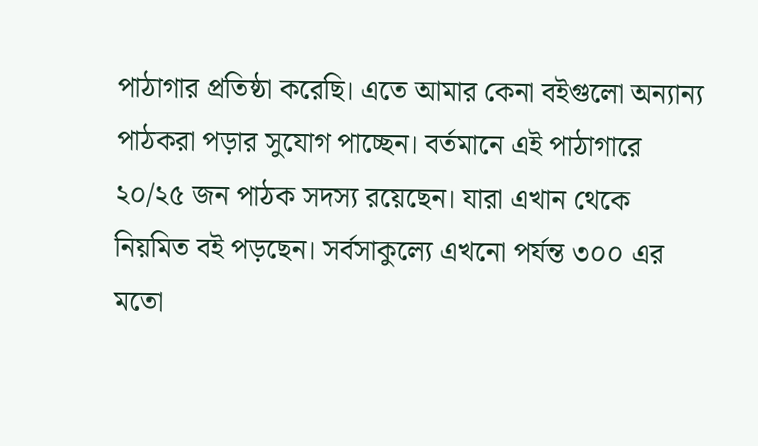পাঠাগার প্রতিষ্ঠা করেছি। এতে আমার কেনা বইগুলো অন্যান্য পাঠকরা পড়ার সুযোগ পাচ্ছেন। বর্তমানে এই পাঠাগারে ২০/২৫ জন পাঠক সদস্য রয়েছেন। যারা এখান থেকে নিয়মিত বই পড়ছেন। সর্বসাকুল্যে এখনো পর্যন্ত ৩০০ এর মতো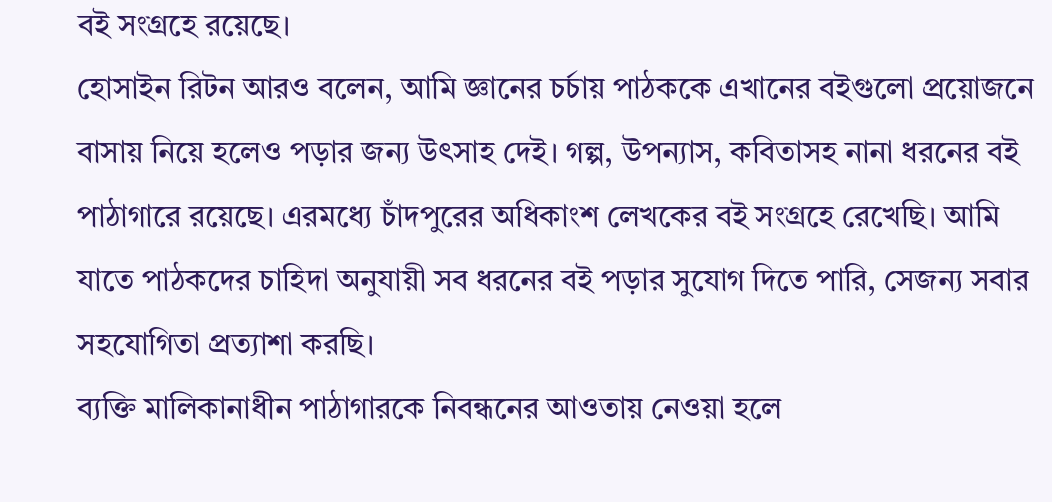বই সংগ্রহে রয়েছে।
হোসাইন রিটন আরও বলেন, আমি জ্ঞানের চর্চায় পাঠককে এখানের বইগুলো প্রয়োজনে বাসায় নিয়ে হলেও পড়ার জন্য উৎসাহ দেই। গল্প, উপন্যাস, কবিতাসহ নানা ধরনের বই পাঠাগারে রয়েছে। এরমধ্যে চাঁদপুরের অধিকাংশ লেখকের বই সংগ্রহে রেখেছি। আমি যাতে পাঠকদের চাহিদা অনুযায়ী সব ধরনের বই পড়ার সুযোগ দিতে পারি, সেজন্য সবার সহযোগিতা প্রত্যাশা করছি।
ব্যক্তি মালিকানাধীন পাঠাগারকে নিবন্ধনের আওতায় নেওয়া হলে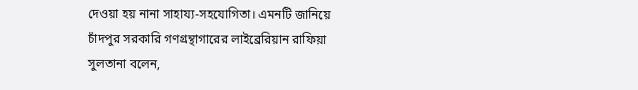দেওয়া হয় নানা সাহায্য-সহযোগিতা। এমনটি জানিয়ে চাঁদপুর সরকারি গণগ্রন্থাগারের লাইব্রেরিয়ান রাফিয়া সুলতানা বলেন,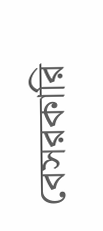বেসরকারি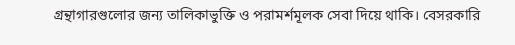গ্রন্থাগারগুলোর জন্য তালিকাভুক্তি ও পরামর্শমূলক সেবা দিয়ে থাকি। বেসরকারি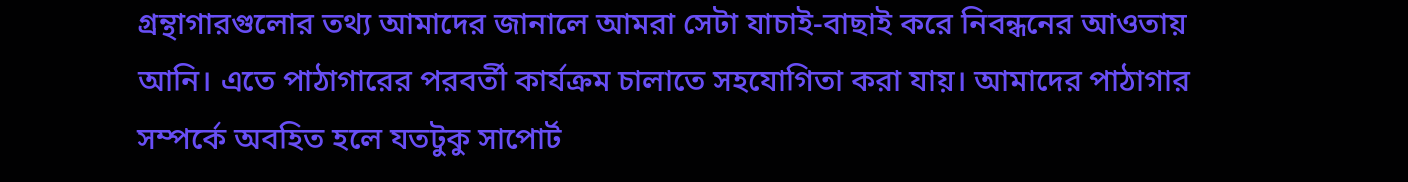গ্রন্থাগারগুলোর তথ্য আমাদের জানালে আমরা সেটা যাচাই-বাছাই করে নিবন্ধনের আওতায় আনি। এতে পাঠাগারের পরবর্তী কার্যক্রম চালাতে সহযোগিতা করা যায়। আমাদের পাঠাগার সম্পর্কে অবহিত হলে যতটুকু সাপোর্ট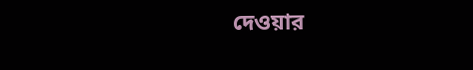দেওয়ার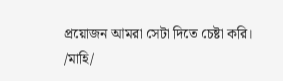প্রয়োজন আমরা সেটা দিতে চেষ্টা করি।
/মাহি/